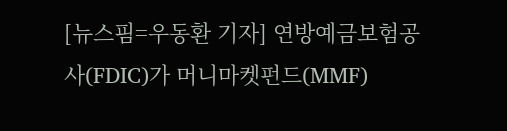[뉴스핌=우동환 기자] 연방예금보험공사(FDIC)가 머니마켓펀드(MMF)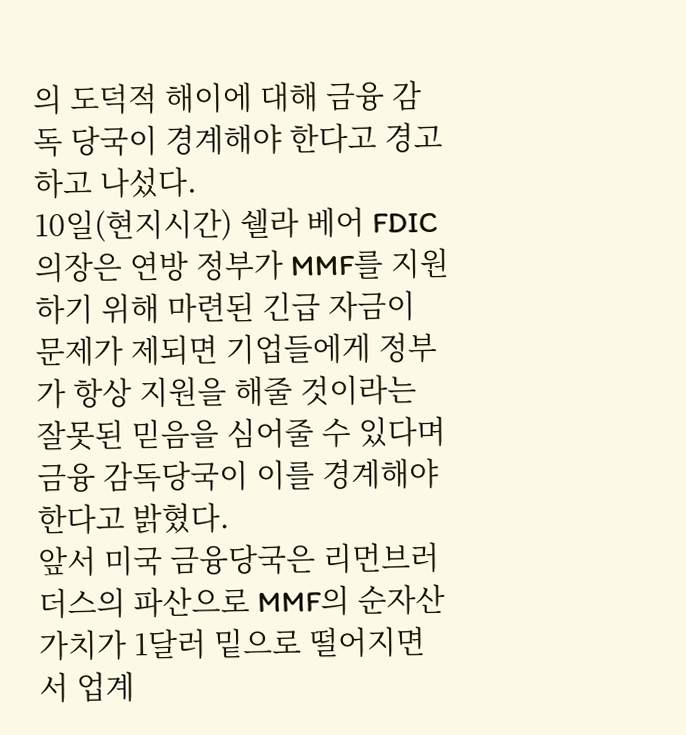의 도덕적 해이에 대해 금융 감독 당국이 경계해야 한다고 경고하고 나섰다.
10일(현지시간) 쉘라 베어 FDIC 의장은 연방 정부가 MMF를 지원하기 위해 마련된 긴급 자금이 문제가 제되면 기업들에게 정부가 항상 지원을 해줄 것이라는 잘못된 믿음을 심어줄 수 있다며 금융 감독당국이 이를 경계해야 한다고 밝혔다.
앞서 미국 금융당국은 리먼브러더스의 파산으로 MMF의 순자산가치가 1달러 밑으로 떨어지면서 업계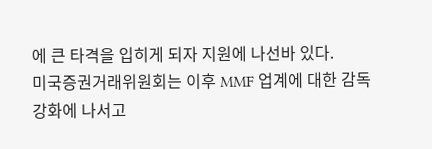에 큰 타격을 입히게 되자 지원에 나선바 있다.
미국증권거래위원회는 이후 MMF 업계에 대한 감독 강화에 나서고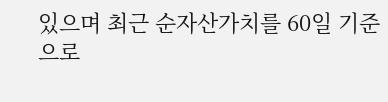있으며 최근 순자산가치를 60일 기준으로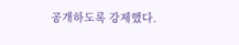공개하도록 강제했다.